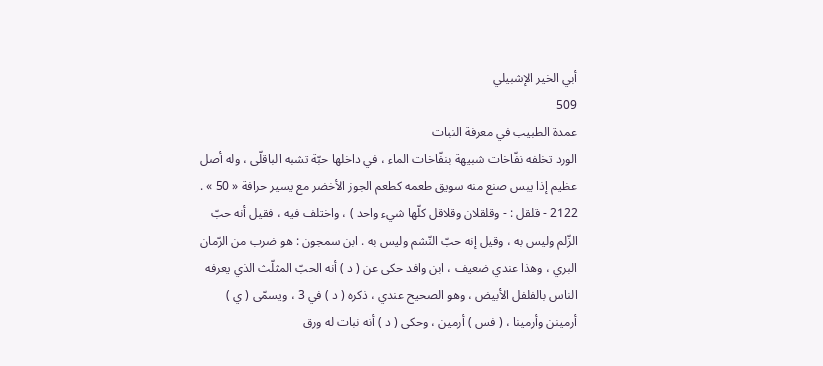أبي الخير الإشبيلي
509
عمدة الطبيب في معرفة النبات
الورد تخلفه نفّاخات شبيهة بنفّاخات الماء ، في داخلها حبّة تشبه الباقلّى ، وله أصل عظيم إذا يبس صنع منه سويق طعمه كطعم الجوز الأخضر مع يسير حرافة « 50 » . 2122 - قلقل : - وقلقلان وقلاقل كلّها شيء واحد ) ، واختلف فيه ، فقيل أنه حبّ الزّلم وليس به ، وقيل إنه حبّ النّشم وليس به . ابن سمجون : هو ضرب من الرّمان البري ، وهذا عندي ضعيف ، ابن وافد حكى عن ( د ) أنه الحبّ المثلّث الذي يعرفه الناس بالفلفل الأبيض ، وهو الصحيح عندي ، ذكره ( د ) في 3 ، ويسمّى ( ي ) أرمينن وأرمينا ، ( فس ) أرمين ، وحكى ( د ) أنه نبات له ورق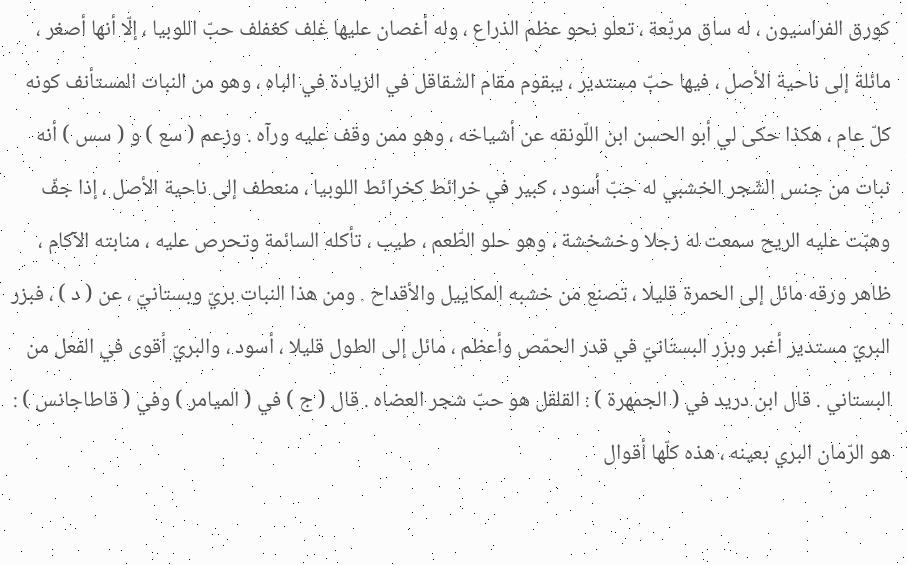كورق الفراسيون ، له ساق مربّعة ، تعلو نحو عظم الذراع ، وله أغصان عليها غلف كغفلف حبّ اللوبيا ، إلّا أنها أصغر ، مائلة إلى ناحية الأصل ، فيها حبّ مستدير ، يبقوم مقام الشقاقل في الزيادة في الباه ، وهو من النبات المستأنف كونه كلّ عام ، هكذا حكى لي أبو الحسن ابن اللّونقه عن أشياخه ، وهو ممن وقف عليه ورآه . وزعم ( سع ) و ( سس ) أنه نبات من جنس الشّجر الخشبي له حبّ أسود ، كبير في خرائط كخرائط اللوبيا ، منعطف إلى ناحية الأصل ، إذا جفّ وهبّت عليه الريح سمعت له زجلا وخشخشة ، وهو حلو الطّعم ، طيب ، تأكله السائمة وتحرص عليه ، منابته الآكام ، ظاهر ورقه مائل إلى الحمرة قليلا ، تصنع من خشبه المكاييل والأقداح . ومن هذا النبات بريّ وبستانيّ ، عن ( د ) ، فبزر البريّ مستدير أغبر وبزر البستانيّ في قدر الحمّص وأعظم ، مائل إلى الطول قليلا ، أسود ، والبريّ أقوى في الفعل من البستاني . قال ابن دريد في ( الجمهرة ) : القلقل هو حبّ شجر العضاه . قال ( ج ) في ( الميامر ) وفي ( قاطاجانس ) : هو الرّمان البري بعينه ، هذه كلّها أقوال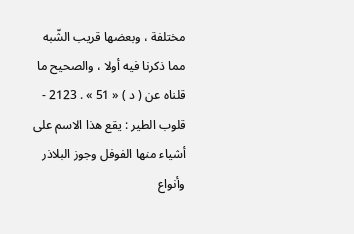مختلفة ، وبعضها قريب الشّبه مما ذكرنا فيه أولا ، والصحيح ما قلناه عن ( د ) « 51 » . 2123 - قلوب الطير : يقع هذا الاسم على أشياء منها الفوفل وجوز البلاذر وأنواع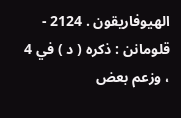الهيوفاريقون . 2124 - قلومانن : ذكره ( د ) في 4 ، وزعم بعض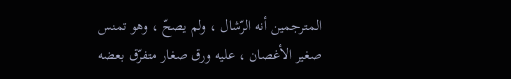المترجمين أنه الرّشال ، ولم يصحّ ، وهو تمنس صغير الأغصان ، عليه ورق صغار متفرّق بعضه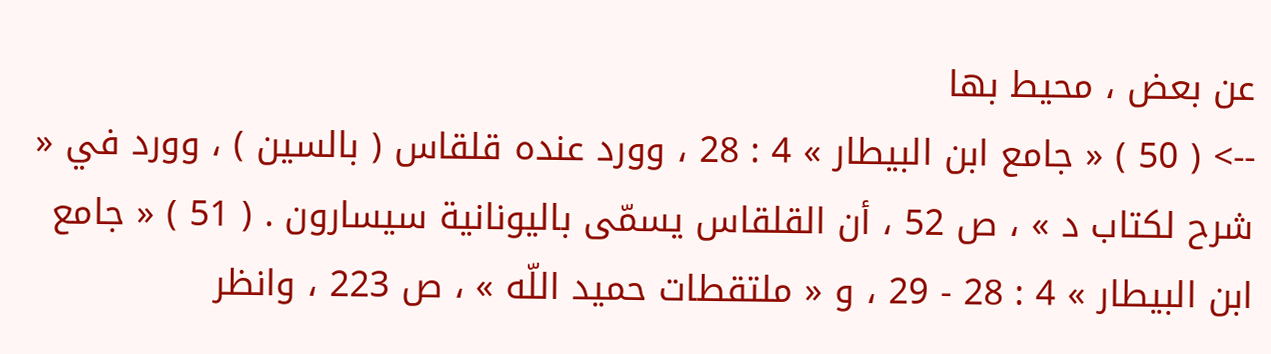عن بعض ، محيط بها
--> ( 50 ) « جامع ابن البيطار » 4 : 28 ، وورد عنده قلقاس ( بالسين ) ، وورد في « شرح لكتاب د » ، ص 52 ، أن القلقاس يسمّى باليونانية سيسارون . ( 51 ) « جامع ابن البيطار » 4 : 28 - 29 ، و « ملتقطات حميد اللّه » ، ص 223 ، وانظر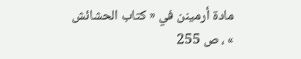مادة أرمينن في « كتاب الحشائش » ، ص 255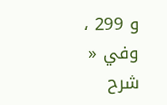و 299 ، وفي « شرح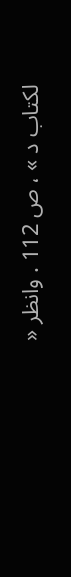لكتاب د » ، ص 112 . وانظر «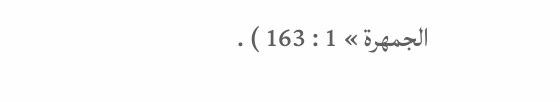الجمهرة » 1 : 163 ) .